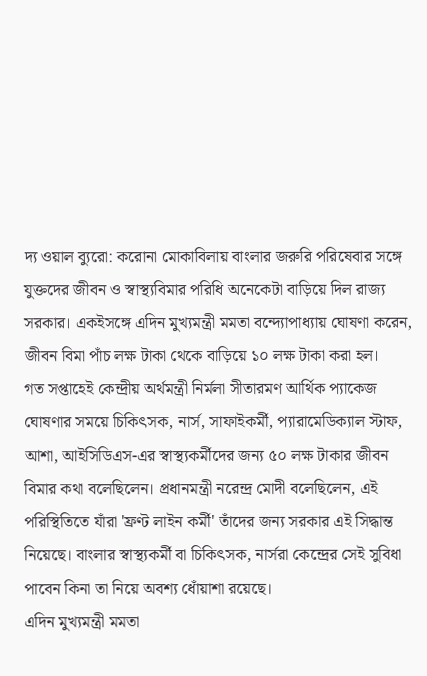দ্য ওয়াল ব্যুরো: করোনা মোকাবিলায় বাংলার জরুরি পরিষেবার সঙ্গে যুক্তদের জীবন ও স্বাস্থ্যবিমার পরিধি অনেকেটা বাড়িয়ে দিল রাজ্য সরকার। একইসঙ্গে এদিন মুখ্যমন্ত্রী মমতা বন্দ্যোপাধ্যায় ঘোষণা করেন, জীবন বিমা পাঁচ লক্ষ টাকা থেকে বাড়িয়ে ১০ লক্ষ টাকা করা হল।
গত সপ্তাহেই কেন্দ্রীয় অর্থমন্ত্রী নির্মলা সীতারমণ আর্থিক প্যাকেজ ঘোষণার সময়ে চিকিৎসক, নার্স, সাফাইকর্মী, প্যারামেডিক্যাল স্টাফ, আশা, আইসিডিএস-এর স্বাস্থ্যকর্মীদের জন্য ৫০ লক্ষ টাকার জীবন বিমার কথা বলেছিলেন। প্রধানমন্ত্রী নরেন্দ্র মোদী বলেছিলেন, এই পরিস্থিতিতে যাঁরা 'ফ্রণ্ট লাইন কর্মী' তাঁদের জন্য সরকার এই সিদ্ধান্ত নিয়েছে। বাংলার স্বাস্থ্যকর্মী বা চিকিৎসক, নার্সরা কেন্দ্রের সেই সুবিধা পাবেন কিনা তা নিয়ে অবশ্য ধোঁয়াশা রয়েছে।
এদিন মুখ্যমন্ত্রী মমতা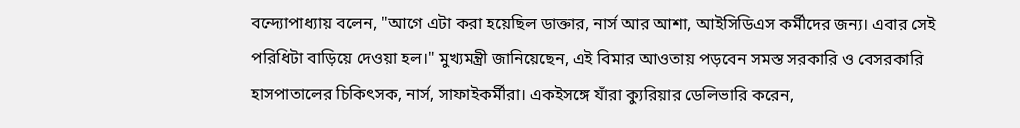বন্দ্যোপাধ্যায় বলেন, "আগে এটা করা হয়েছিল ডাক্তার, নার্স আর আশা, আইসিডিএস কর্মীদের জন্য। এবার সেই পরিধিটা বাড়িয়ে দেওয়া হল।" মুখ্যমন্ত্রী জানিয়েছেন, এই বিমার আওতায় পড়বেন সমস্ত সরকারি ও বেসরকারি হাসপাতালের চিকিৎসক, নার্স, সাফাইকর্মীরা। একইসঙ্গে যাঁরা ক্যুরিয়ার ডেলিভারি করেন,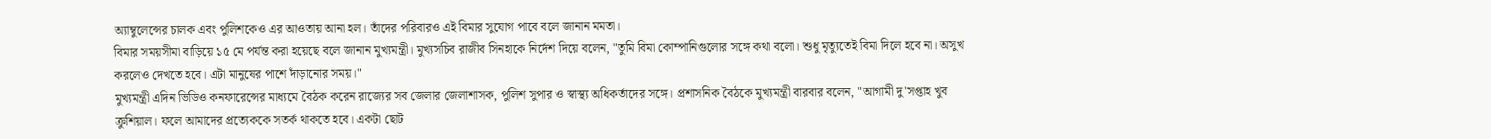অ্যাম্বুলেন্সের চালক এবং পুলিশকেও এর আওতায় আনা হল। তাঁদের পরিবারও এই বিমার সুযোগ পাবে বলে জানান মমতা।
বিমার সময়সীমা বাড়িয়ে ১৫ মে পর্যন্ত করা হয়েছে বলে জানান মুখ্যমন্ত্রী। মুখ্যসচিব রাজীব সিনহাকে নির্দেশ দিয়ে বলেন, "তুমি বিমা কোম্পানিগুলোর সঙ্গে কথা বলো। শুধু মৃত্যুতেই বিমা দিলে হবে না। অসুখ করলেও দেখতে হবে। এটা মানুষের পাশে দাঁড়ানোর সময়।"
মুখ্যমন্ত্রী এদিন ভিডিও কনফারেন্সের মাধ্যমে বৈঠক করেন রাজ্যের সব জেলার জেলাশাসক, পুলিশ সুপার ও স্বাস্থ্য অধিকর্তাদের সঙ্গে। প্রশাসনিক বৈঠকে মুখ্যমন্ত্রী বারবার বলেন, "আগামী দু'সপ্তাহ খুব ক্রুশিয়াল। ফলে আমাদের প্রত্যেককে সতর্ক থাকতে হবে। একটা ছোট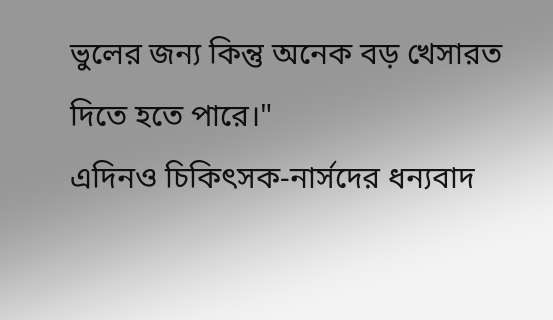ভুলের জন্য কিন্তু অনেক বড় খেসারত দিতে হতে পারে।"
এদিনও চিকিৎসক-নার্সদের ধন্যবাদ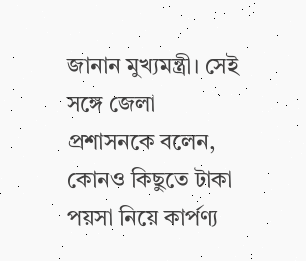জানান মুখ্যমন্ত্রী। সেই সঙ্গে জেলা প্রশাসনকে বলেন, কোনও কিছুতে টাকা পয়সা নিয়ে কার্পণ্য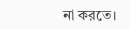না করতে।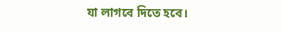যা লাগবে দিতে হবে।